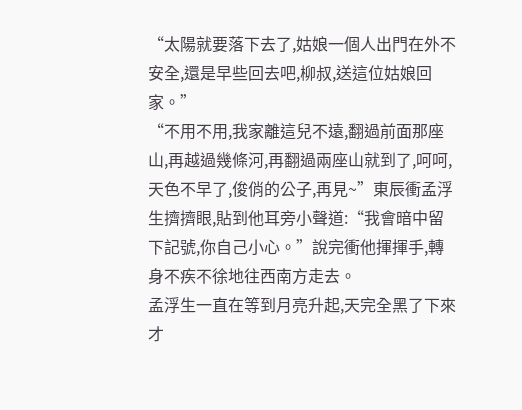“太陽就要落下去了,姑娘一個人出門在外不安全,還是早些回去吧,柳叔,送這位姑娘回家。”
“不用不用,我家離這兒不遠,翻過前面那座山,再越過幾條河,再翻過兩座山就到了,呵呵,天色不早了,俊俏的公子,再見~”東辰衝孟浮生擠擠眼,貼到他耳旁小聲道:“我會暗中留下記號,你自己小心。”說完衝他揮揮手,轉身不疾不徐地往西南方走去。
孟浮生一直在等到月亮升起,天完全黑了下來才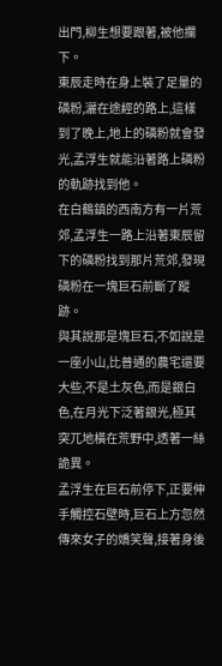出門,柳生想要跟著,被他攔下。
東辰走時在身上裝了足量的磷粉,灑在途經的路上,這樣到了晚上,地上的磷粉就會發光,孟浮生就能沿著路上磷粉的軌跡找到他。
在白鶴鎮的西南方有一片荒郊,孟浮生一路上沿著東辰留下的磷粉找到那片荒郊,發現磷粉在一塊巨石前斷了蹤跡。
與其說那是塊巨石,不如說是一座小山,比普通的農宅還要大些,不是土灰色,而是銀白色,在月光下泛著銀光,極其突兀地橫在荒野中,透著一絲詭異。
孟浮生在巨石前停下,正要伸手觸控石壁時,巨石上方忽然傳來女子的嬌笑聲,接著身後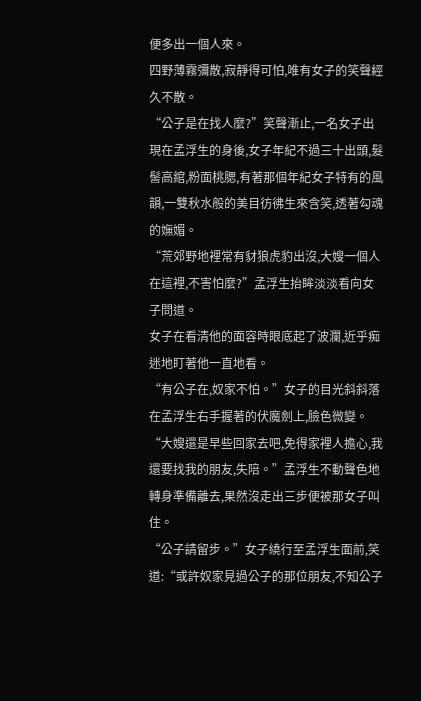便多出一個人來。
四野薄霧彌散,寂靜得可怕,唯有女子的笑聲經久不散。
“公子是在找人麼?”笑聲漸止,一名女子出現在孟浮生的身後,女子年紀不過三十出頭,髮髻高綰,粉面桃腮,有著那個年紀女子特有的風韻,一雙秋水般的美目彷彿生來含笑,透著勾魂的嫵媚。
“荒郊野地裡常有豺狼虎豹出沒,大嫂一個人在這裡,不害怕麼?”孟浮生抬眸淡淡看向女子問道。
女子在看清他的面容時眼底起了波瀾,近乎痴迷地盯著他一直地看。
“有公子在,奴家不怕。”女子的目光斜斜落在孟浮生右手握著的伏魔劍上,臉色微變。
“大嫂還是早些回家去吧,免得家裡人擔心,我還要找我的朋友,失陪。”孟浮生不動聲色地轉身準備離去,果然沒走出三步便被那女子叫住。
“公子請留步。”女子繞行至孟浮生面前,笑道:“或許奴家見過公子的那位朋友,不知公子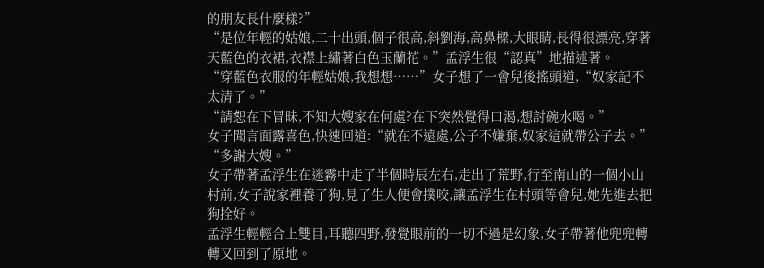的朋友長什麼樣?”
“是位年輕的姑娘,二十出頭,個子很高,斜劉海,高鼻樑,大眼睛,長得很漂亮,穿著天藍色的衣裙,衣襟上繡著白色玉蘭花。”孟浮生很“認真”地描述著。
“穿藍色衣服的年輕姑娘,我想想……”女子想了一會兒後搖頭道,“奴家記不太清了。”
“請恕在下冒昧,不知大嫂家在何處?在下突然覺得口渴,想討碗水喝。”
女子聞言面露喜色,快速回道:“就在不遠處,公子不嫌棄,奴家這就帶公子去。”
“多謝大嫂。”
女子帶著孟浮生在迷霧中走了半個時辰左右,走出了荒野,行至南山的一個小山村前,女子說家裡養了狗,見了生人便會撲咬,讓孟浮生在村頭等會兒,她先進去把狗拴好。
孟浮生輕輕合上雙目,耳聽四野,發覺眼前的一切不過是幻象,女子帶著他兜兜轉轉又回到了原地。